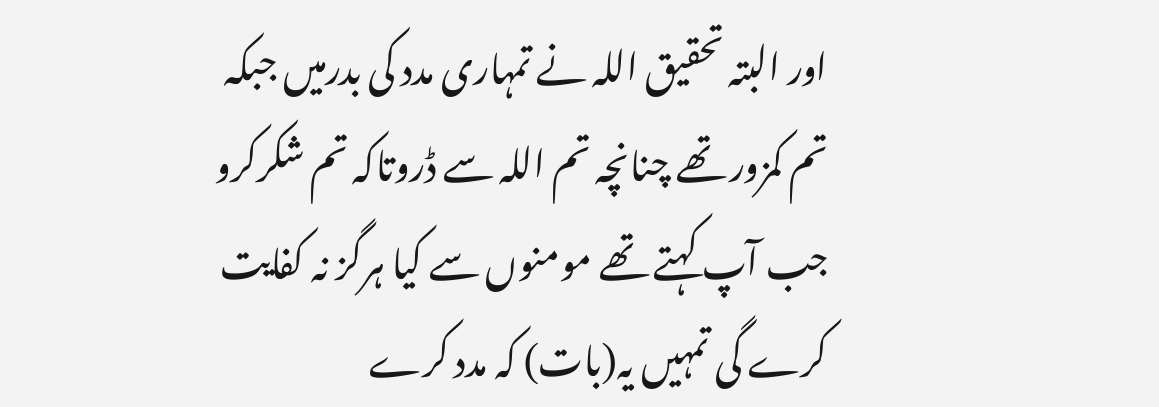اور البتہ تحقیق اللہ نے تمہاری مدد کی بدرمیں جبکہ تم کمزور تھے چنانچہ تم اللہ سے ڈروتاکہ تم شکرکرو جب آپ کہتے تھے مومنوں سے کیا ہرگز نہ کفایت کرے گی تمہیں یہ(بات) کہ مدد کرے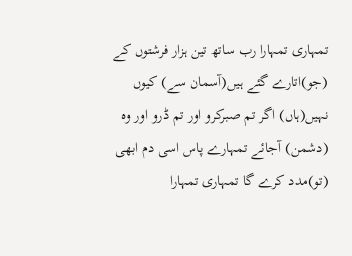تمہاری تمہارا رب ساتھ تین ہزار فرشتوں کے (جو)اتارے گئے ہیں(آسمان سے) کیوں نہیں(ہاں) اگر تم صبرکرو اور تم ڈرو اور وہ (دشمن) آجائے تمہارے پاس اسی دم ابھی (تو)مدد کرے گا تمہاری تمہارا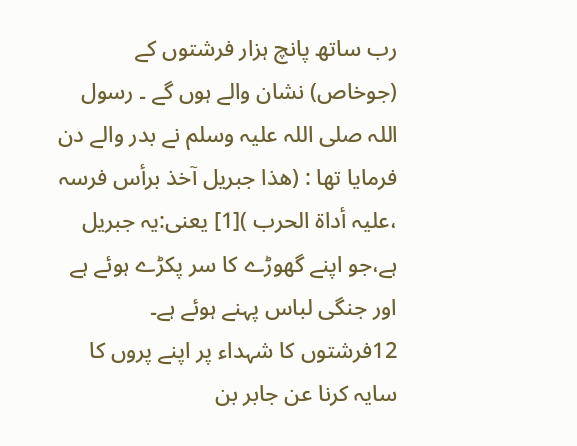رب ساتھ پانچ ہزار فرشتوں کے (جوخاص) نشان والے ہوں گے ۔ رسول اللہ صلی اللہ علیہ وسلم نے بدر والے دن فرمایا تھا : (ھذا جبریل آخذ برأس فرسہ ،علیہ أداۃ الحرب )[1] یعنی:یہ جبریل ہے،جو اپنے گھوڑے کا سر پکڑے ہوئے ہے اور جنگی لباس پہنے ہوئے ہے۔ 12فرشتوں کا شہداء پر اپنے پروں کا سایہ کرنا عن جابر بن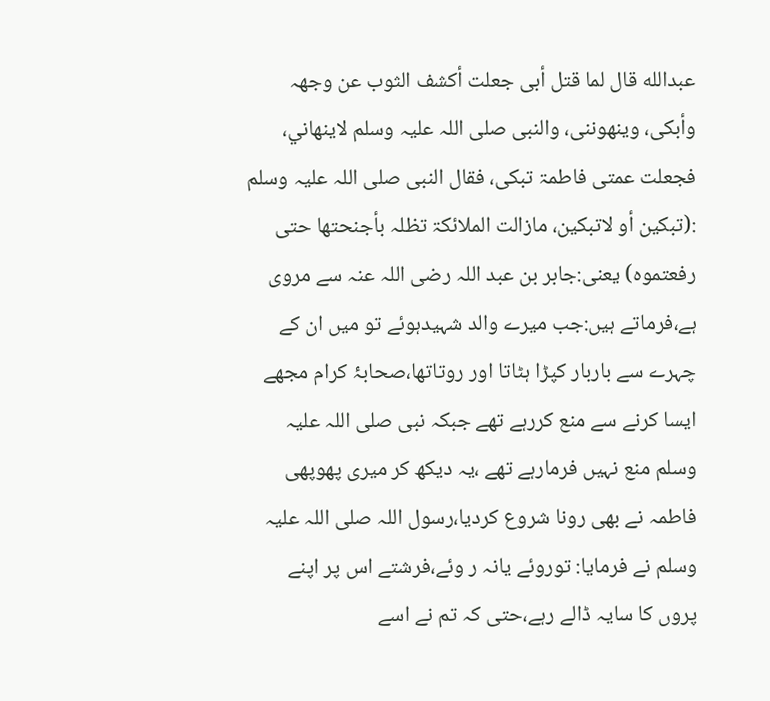عبدالله قال لما قتل أبی جعلت أکشف الثوب عن وجھہ وأبکی، وینھوننی، والنبی صلی اللہ علیہ وسلم لاینھاني، فجعلت عمتی فاطمۃ تبکی، فقال النبی صلی اللہ علیہ وسلم :(تبکین أو لاتبکین، مازالت الملائکۃ تظلہ بأجنحتھا حتی رفعتموہ) یعنی:جابر بن عبد اللہ رضی اللہ عنہ سے مروی ہے،فرماتے ہیں:جب میرے والد شہیدہوئے تو میں ان کے چہرے سے باربار کپڑا ہٹاتا اور روتاتھا،صحابۂ کرام مجھے ایسا کرنے سے منع کررہے تھے جبکہ نبی صلی اللہ علیہ وسلم منع نہیں فرمارہے تھے ،یہ دیکھ کر میری پھوپھی فاطمہ نے بھی رونا شروع کردیا،رسول اللہ صلی اللہ علیہ وسلم نے فرمایا: توروئے یانہ ر وئے،فرشتے اس پر اپنے پروں کا سایہ ڈالے رہے،حتی کہ تم نے اسے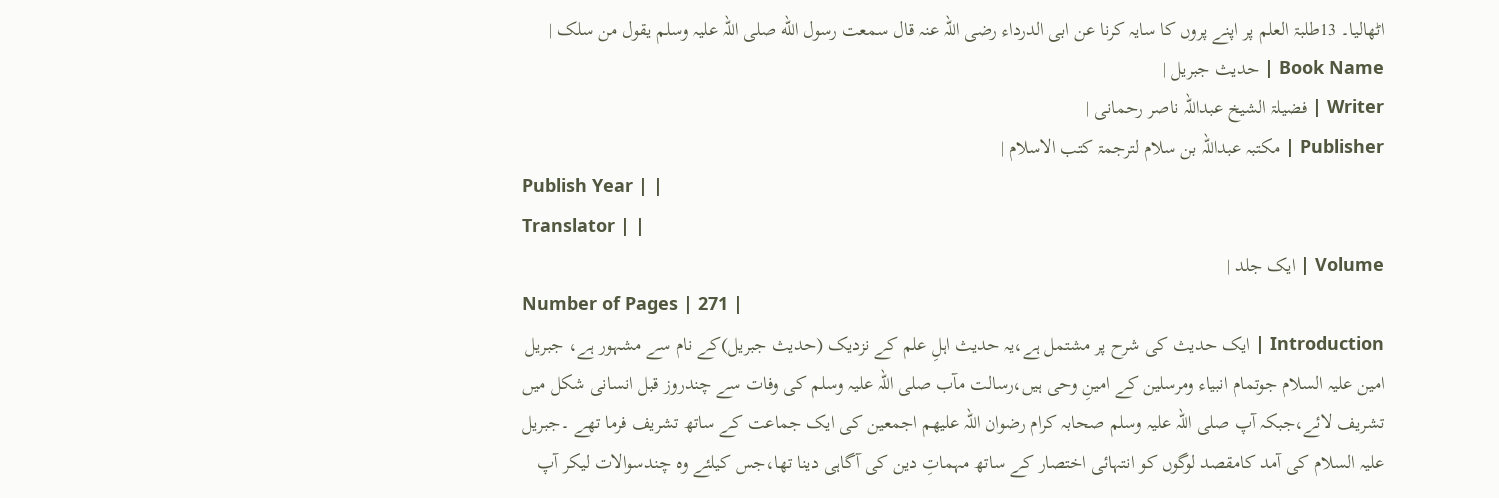اٹھالیا۔ 13طلبۃ العلم پر اپنے پروں کا سایہ کرنا عن ابی الدرداء رضی اللہ عنہ قال سمعت رسول الله صلی اللہ علیہ وسلم یقول من سلک |
Book Name | حدیث جبریل |
Writer | فضیلۃ الشیخ عبداللہ ناصر رحمانی |
Publisher | مکتبہ عبداللہ بن سلام لترجمۃ کتب الاسلام |
Publish Year | |
Translator | |
Volume | ایک جلد |
Number of Pages | 271 |
Introduction | ایک حدیث کی شرح پر مشتمل ہے،یہ حدیث اہلِ علم کے نزدیک (حدیث جبریل)کے نام سے مشہور ہے، جبریل امین علیہ السلام جوتمام انبیاء ومرسلین کے امینِ وحی ہیں،رسالت مآب صلی اللہ علیہ وسلم کی وفات سے چندروز قبل انسانی شکل میں تشریف لائے،جبکہ آپ صلی اللہ علیہ وسلم صحابہ کرام رضوان اللہ علیھم اجمعین کی ایک جماعت کے ساتھ تشریف فرما تھے ۔جبریل علیہ السلام کی آمد کامقصد لوگوں کو انتہائی اختصار کے ساتھ مہماتِ دین کی آگاہی دینا تھا،جس کیلئے وہ چندسوالات لیکر آپ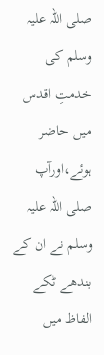صلی اللہ علیہ وسلم کی خدمتِ اقدس میں حاضر ہوئے،اورآپ صلی اللہ علیہ وسلم نے ان کے بندھے ٹکے الفاظ میں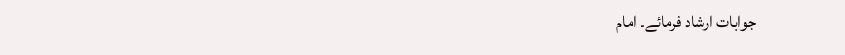جوابات ارشاد فرمائے۔ امام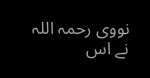نووی رحمہ اللہ نے اس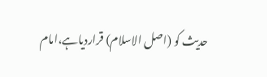حدیث کو (اصل الاسلام) قراردیاہے،امام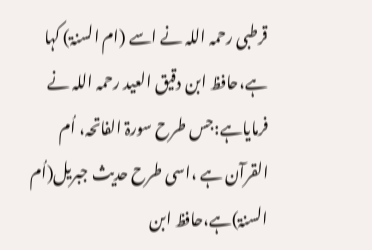قرطبی رحمہ اللہ نے اسے (ام السنۃ) کہا ہے،حافظ ابن دقیق العید رحمہ اللہ نے فرمایاہے:جس طرح سورۃ الفاتحہ، اُم القرآن ہے ،اسی طرح حدیث جبریل(اُم السنۃ)ہے،حافظ ابن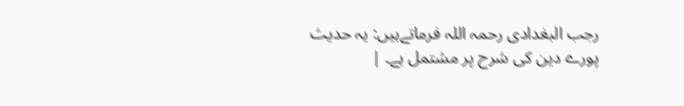رجب البغدادی رحمہ اللہ فرماتےہیں: یہ حدیث پورے دین کی شرح پر مشتمل ہے۔ |